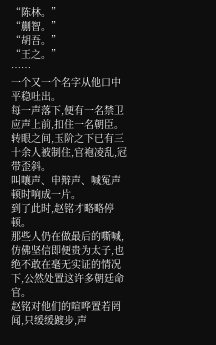“陈林。”
“蒯智。”
“胡吾。”
“王之。”
……
一个又一个名字从他口中平稳吐出。
每一声落下,便有一名禁卫应声上前,扣住一名朝臣。
转眼之间,玉阶之下已有三十余人被制住,官袍凌乱,冠带歪斜。
叫嚷声、申辩声、喊冤声顿时响成一片。
到了此时,赵铭才略略停顿。
那些人仍在做最后的嘶喊,仿佛坚信即便贵为太子,也绝不敢在毫无实证的情况下,公然处置这许多朝廷命官。
赵铭对他们的喧哗置若罔闻,只缓缓踱步,声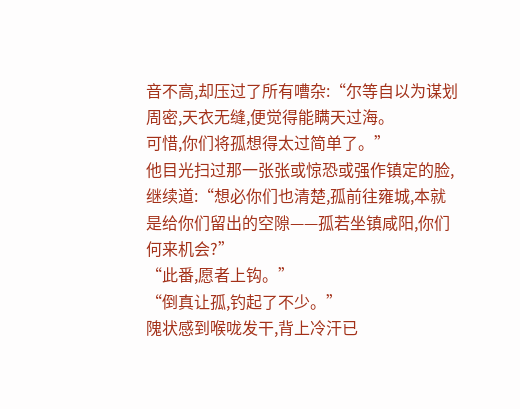音不高,却压过了所有嘈杂:“尔等自以为谋划周密,天衣无缝,便觉得能瞒天过海。
可惜,你们将孤想得太过简单了。”
他目光扫过那一张张或惊恐或强作镇定的脸,继续道:“想必你们也清楚,孤前往雍城,本就是给你们留出的空隙——孤若坐镇咸阳,你们何来机会?”
“此番,愿者上钩。”
“倒真让孤,钓起了不少。”
隗状感到喉咙发干,背上冷汗已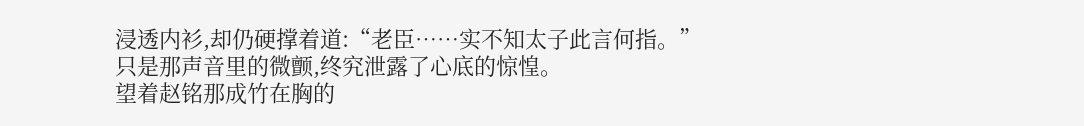浸透内衫,却仍硬撑着道:“老臣……实不知太子此言何指。”
只是那声音里的微颤,终究泄露了心底的惊惶。
望着赵铭那成竹在胸的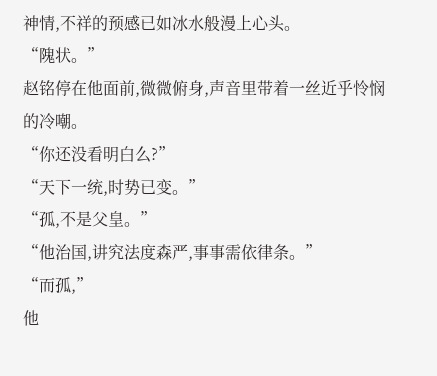神情,不祥的预感已如冰水般漫上心头。
“隗状。”
赵铭停在他面前,微微俯身,声音里带着一丝近乎怜悯的冷嘲。
“你还没看明白么?”
“天下一统,时势已变。”
“孤,不是父皇。”
“他治国,讲究法度森严,事事需依律条。”
“而孤,”
他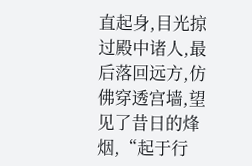直起身,目光掠过殿中诸人,最后落回远方,仿佛穿透宫墙,望见了昔日的烽烟,“起于行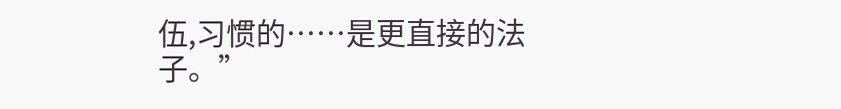伍,习惯的……是更直接的法子。”